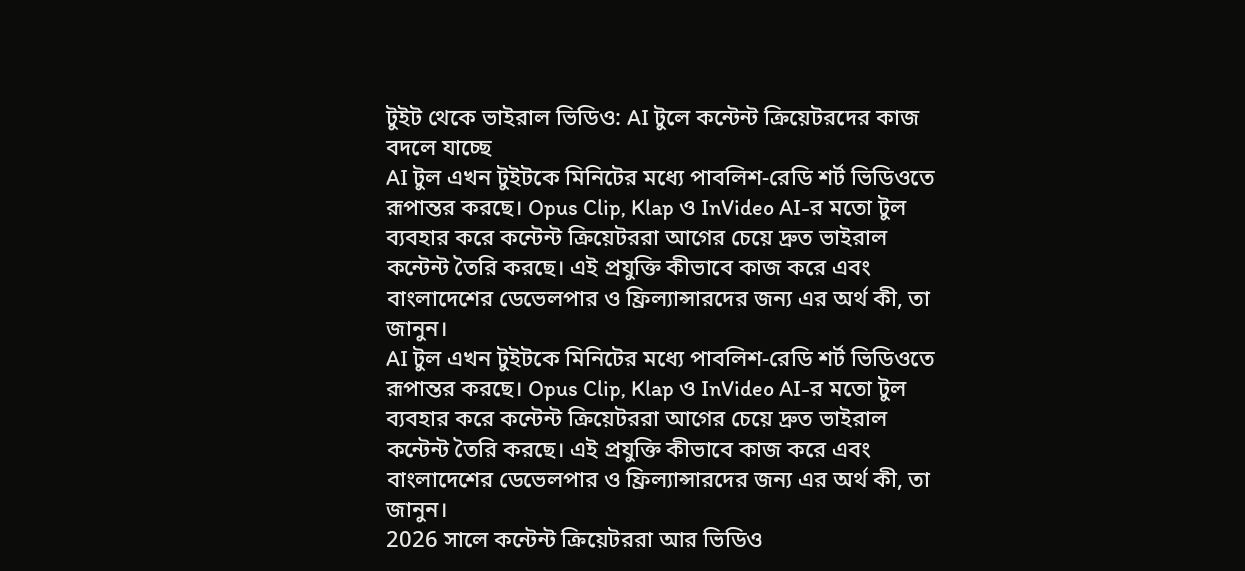টুইট থেকে ভাইরাল ভিডিও: AI টুলে কন্টেন্ট ক্রিয়েটরদের কাজ বদলে যাচ্ছে
AI টুল এখন টুইটকে মিনিটের মধ্যে পাবলিশ-রেডি শর্ট ভিডিওতে রূপান্তর করছে। Opus Clip, Klap ও InVideo AI-র মতো টুল ব্যবহার করে কন্টেন্ট ক্রিয়েটররা আগের চেয়ে দ্রুত ভাইরাল কন্টেন্ট তৈরি করছে। এই প্রযুক্তি কীভাবে কাজ করে এবং বাংলাদেশের ডেভেলপার ও ফ্রিল্যান্সারদের জন্য এর অর্থ কী, তা জানুন।
AI টুল এখন টুইটকে মিনিটের মধ্যে পাবলিশ-রেডি শর্ট ভিডিওতে রূপান্তর করছে। Opus Clip, Klap ও InVideo AI-র মতো টুল ব্যবহার করে কন্টেন্ট ক্রিয়েটররা আগের চেয়ে দ্রুত ভাইরাল কন্টেন্ট তৈরি করছে। এই প্রযুক্তি কীভাবে কাজ করে এবং বাংলাদেশের ডেভেলপার ও ফ্রিল্যান্সারদের জন্য এর অর্থ কী, তা জানুন।
2026 সালে কন্টেন্ট ক্রিয়েটররা আর ভিডিও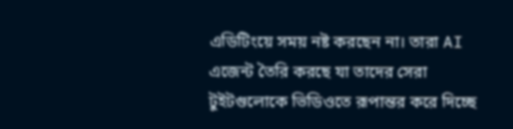এডিটিংয়ে সময় নষ্ট করছেন না। তারা AI এজেন্ট তৈরি করছে যা তাদের সেরা টুইটগুলোকে ভিডিওতে রূপান্তর করে দিচ্ছে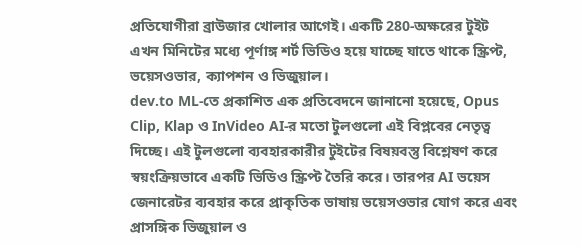প্রতিযোগীরা ব্রাউজার খোলার আগেই। একটি 280-অক্ষরের টুইট এখন মিনিটের মধ্যে পূর্ণাঙ্গ শর্ট ভিডিও হয়ে যাচ্ছে যাতে থাকে স্ক্রিপ্ট, ভয়েসওভার, ক্যাপশন ও ভিজুয়াল।
dev.to ML-তে প্রকাশিত এক প্রতিবেদনে জানানো হয়েছে, Opus Clip, Klap ও InVideo AI-র মতো টুলগুলো এই বিপ্লবের নেতৃত্ব দিচ্ছে। এই টুলগুলো ব্যবহারকারীর টুইটের বিষয়বস্তু বিশ্লেষণ করে স্বয়ংক্রিয়ভাবে একটি ভিডিও স্ক্রিপ্ট তৈরি করে। তারপর AI ভয়েস জেনারেটর ব্যবহার করে প্রাকৃতিক ভাষায় ভয়েসওভার যোগ করে এবং প্রাসঙ্গিক ভিজুয়াল ও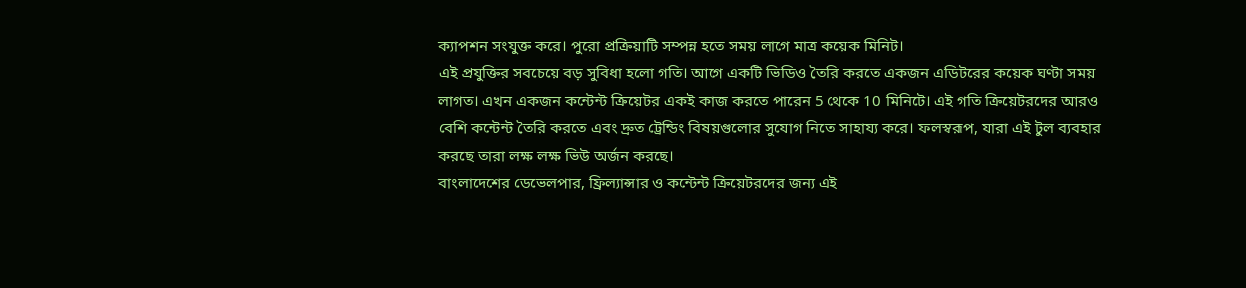ক্যাপশন সংযুক্ত করে। পুরো প্রক্রিয়াটি সম্পন্ন হতে সময় লাগে মাত্র কয়েক মিনিট।
এই প্রযুক্তির সবচেয়ে বড় সুবিধা হলো গতি। আগে একটি ভিডিও তৈরি করতে একজন এডিটরের কয়েক ঘণ্টা সময় লাগত। এখন একজন কন্টেন্ট ক্রিয়েটর একই কাজ করতে পারেন 5 থেকে 10 মিনিটে। এই গতি ক্রিয়েটরদের আরও বেশি কন্টেন্ট তৈরি করতে এবং দ্রুত ট্রেন্ডিং বিষয়গুলোর সুযোগ নিতে সাহায্য করে। ফলস্বরূপ, যারা এই টুল ব্যবহার করছে তারা লক্ষ লক্ষ ভিউ অর্জন করছে।
বাংলাদেশের ডেভেলপার, ফ্রিল্যান্সার ও কন্টেন্ট ক্রিয়েটরদের জন্য এই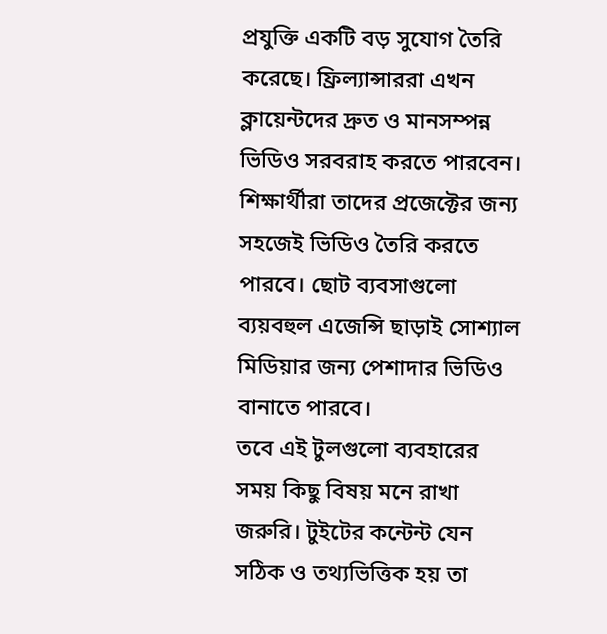প্রযুক্তি একটি বড় সুযোগ তৈরি করেছে। ফ্রিল্যান্সাররা এখন ক্লায়েন্টদের দ্রুত ও মানসম্পন্ন ভিডিও সরবরাহ করতে পারবেন। শিক্ষার্থীরা তাদের প্রজেক্টের জন্য সহজেই ভিডিও তৈরি করতে পারবে। ছোট ব্যবসাগুলো ব্যয়বহুল এজেন্সি ছাড়াই সোশ্যাল মিডিয়ার জন্য পেশাদার ভিডিও বানাতে পারবে।
তবে এই টুলগুলো ব্যবহারের সময় কিছু বিষয় মনে রাখা জরুরি। টুইটের কন্টেন্ট যেন সঠিক ও তথ্যভিত্তিক হয় তা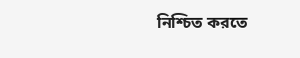নিশ্চিত করতে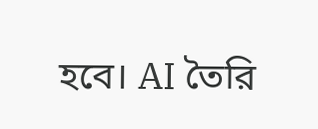হবে। AI তৈরি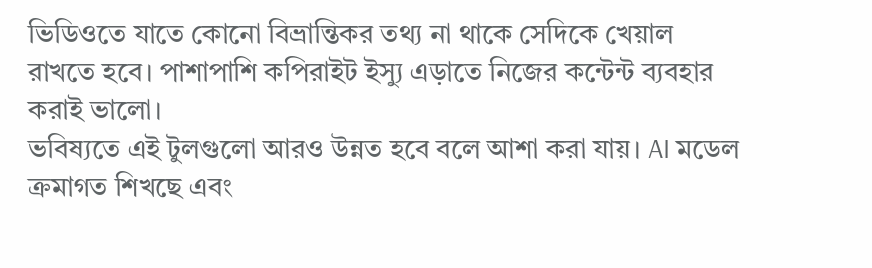ভিডিওতে যাতে কোনো বিভ্রান্তিকর তথ্য না থাকে সেদিকে খেয়াল রাখতে হবে। পাশাপাশি কপিরাইট ইস্যু এড়াতে নিজের কন্টেন্ট ব্যবহার করাই ভালো।
ভবিষ্যতে এই টুলগুলো আরও উন্নত হবে বলে আশা করা যায়। AI মডেল ক্রমাগত শিখছে এবং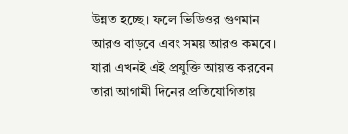উন্নত হচ্ছে। ফলে ভিডিওর গুণমান আরও বাড়বে এবং সময় আরও কমবে। যারা এখনই এই প্রযুক্তি আয়ত্ত করবেন তারা আগামী দিনের প্রতিযোগিতায়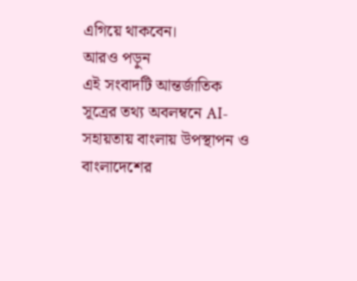এগিয়ে থাকবেন।
আরও পড়ুন
এই সংবাদটি আন্তর্জাতিক সূত্রের তথ্য অবলম্বনে AI-সহায়তায় বাংলায় উপস্থাপন ও বাংলাদেশের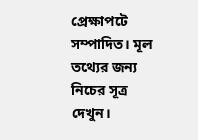প্রেক্ষাপটে সম্পাদিত। মূল তথ্যের জন্য নিচের সূত্র দেখুন।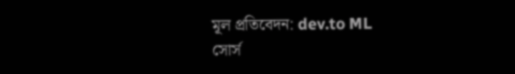মূল প্রতিবেদন: dev.to ML
সোর্স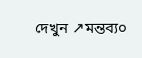দেখুন ↗মন্তব্য০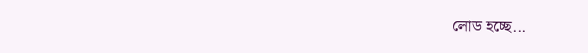লোড হচ্ছে...